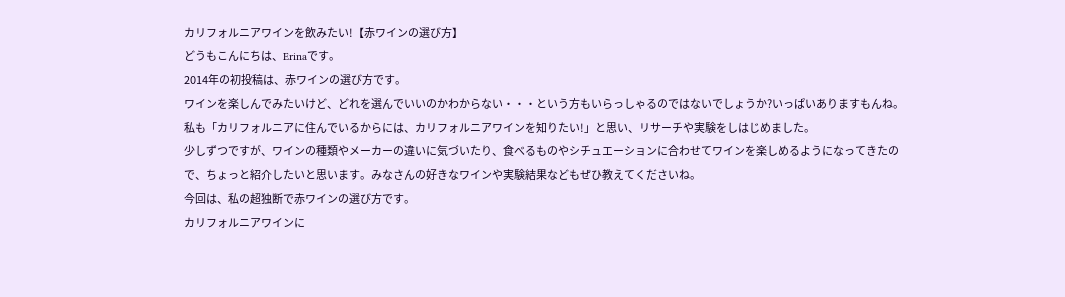カリフォルニアワインを飲みたい!【赤ワインの選び方】
どうもこんにちは、Erinaです。
2014年の初投稿は、赤ワインの選び方です。
ワインを楽しんでみたいけど、どれを選んでいいのかわからない・・・という方もいらっしゃるのではないでしょうか?いっぱいありますもんね。
私も「カリフォルニアに住んでいるからには、カリフォルニアワインを知りたい!」と思い、リサーチや実験をしはじめました。
少しずつですが、ワインの種類やメーカーの違いに気づいたり、食べるものやシチュエーションに合わせてワインを楽しめるようになってきたので、ちょっと紹介したいと思います。みなさんの好きなワインや実験結果などもぜひ教えてくださいね。
今回は、私の超独断で赤ワインの選び方です。
カリフォルニアワインに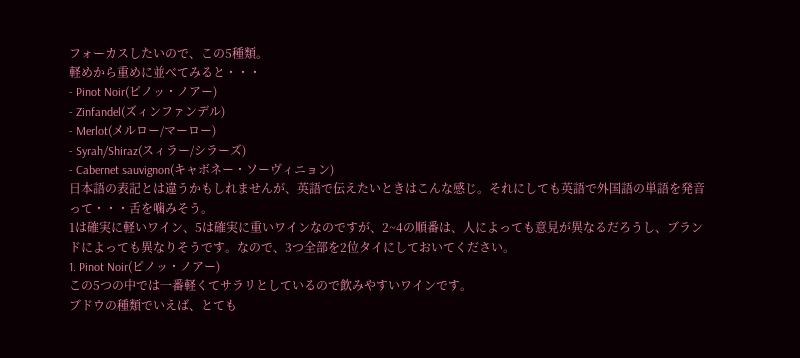フォーカスしたいので、この5種類。
軽めから重めに並べてみると・・・
- Pinot Noir(ピノッ・ノアー)
- Zinfandel(ズィンファンデル)
- Merlot(メルロー/マーロー)
- Syrah/Shiraz(スィラー/シラーズ)
- Cabernet sauvignon(キャボネー・ソーヴィニョン)
日本語の表記とは違うかもしれませんが、英語で伝えたいときはこんな感じ。それにしても英語で外国語の単語を発音って・・・舌を噛みそう。
1は確実に軽いワイン、5は確実に重いワインなのですが、2~4の順番は、人によっても意見が異なるだろうし、ブランドによっても異なりそうです。なので、3つ全部を2位タイにしておいてください。
1. Pinot Noir(ピノッ・ノアー)
この5つの中では一番軽くてサラリとしているので飲みやすいワインです。
ブドウの種類でいえば、とても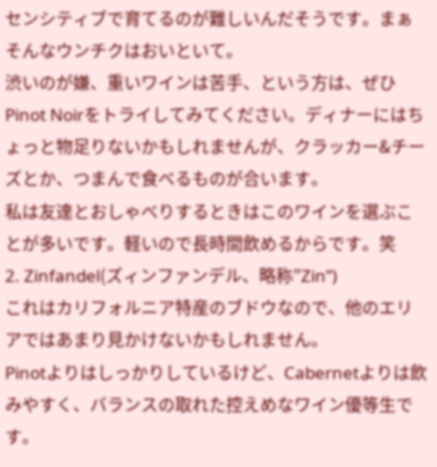センシティブで育てるのが難しいんだそうです。まぁそんなウンチクはおいといて。
渋いのが嫌、重いワインは苦手、という方は、ぜひPinot Noirをトライしてみてください。ディナーにはちょっと物足りないかもしれませんが、クラッカー&チーズとか、つまんで食べるものが合います。
私は友達とおしゃべりするときはこのワインを選ぶことが多いです。軽いので長時間飲めるからです。笑
2. Zinfandel(ズィンファンデル、略称”Zin”)
これはカリフォルニア特産のブドウなので、他のエリアではあまり見かけないかもしれません。
Pinotよりはしっかりしているけど、Cabernetよりは飲みやすく、バランスの取れた控えめなワイン優等生です。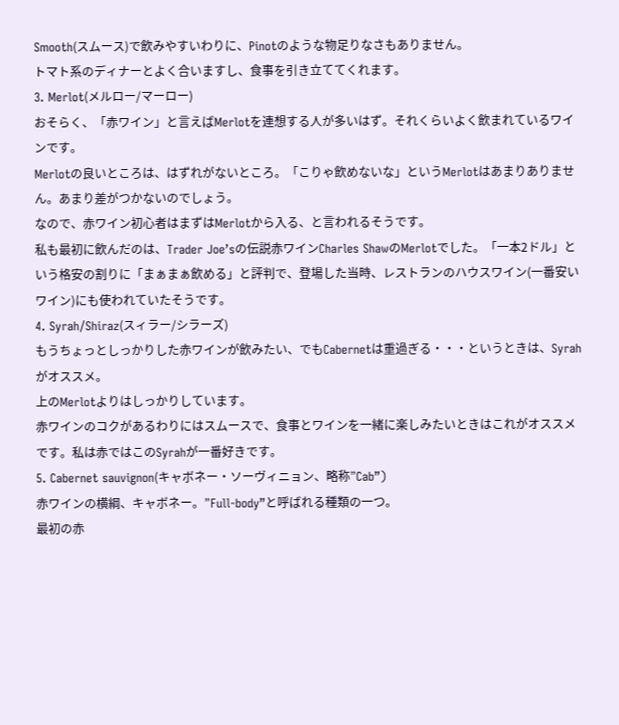Smooth(スムース)で飲みやすいわりに、Pinotのような物足りなさもありません。
トマト系のディナーとよく合いますし、食事を引き立ててくれます。
3. Merlot(メルロー/マーロー)
おそらく、「赤ワイン」と言えばMerlotを連想する人が多いはず。それくらいよく飲まれているワインです。
Merlotの良いところは、はずれがないところ。「こりゃ飲めないな」というMerlotはあまりありません。あまり差がつかないのでしょう。
なので、赤ワイン初心者はまずはMerlotから入る、と言われるそうです。
私も最初に飲んだのは、Trader Joe’sの伝説赤ワインCharles ShawのMerlotでした。「一本2ドル」という格安の割りに「まぁまぁ飲める」と評判で、登場した当時、レストランのハウスワイン(一番安いワイン)にも使われていたそうです。
4. Syrah/Shiraz(スィラー/シラーズ)
もうちょっとしっかりした赤ワインが飲みたい、でもCabernetは重過ぎる・・・というときは、Syrahがオススメ。
上のMerlotよりはしっかりしています。
赤ワインのコクがあるわりにはスムースで、食事とワインを一緒に楽しみたいときはこれがオススメです。私は赤ではこのSyrahが一番好きです。
5. Cabernet sauvignon(キャボネー・ソーヴィニョン、略称”Cab”)
赤ワインの横綱、キャボネー。”Full-body”と呼ばれる種類の一つ。
最初の赤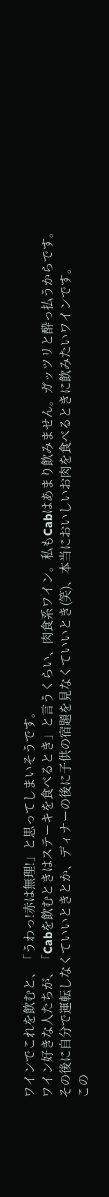ワインでこれを飲むと、「うわっ!赤は無理!」と思ってしまいそうです。
ワイン好きな人たちが、「Cabを飲むときはステーキを食べるとき」と言うくらい、肉食系ワイン。私もCabはあまり飲みません。ガッツリと酔っ払うからです。
その後に自分で運転しなくていいときとか、ディナーの後に子供の宿題を見なくていいとき(笑)、本当においしいお肉を食べるときに飲みたいワインです。
この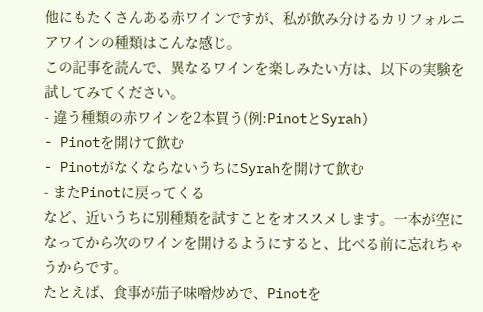他にもたくさんある赤ワインですが、私が飲み分けるカリフォルニアワインの種類はこんな感じ。
この記事を読んで、異なるワインを楽しみたい方は、以下の実験を試してみてください。
- 違う種類の赤ワインを2本買う(例:PinotとSyrah)
- Pinotを開けて飲む
- PinotがなくならないうちにSyrahを開けて飲む
- またPinotに戻ってくる
など、近いうちに別種類を試すことをオススメします。一本が空になってから次のワインを開けるようにすると、比べる前に忘れちゃうからです。
たとえば、食事が茄子味噌炒めで、Pinotを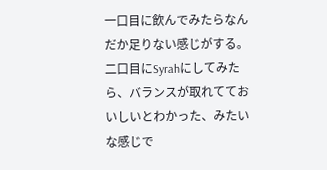一口目に飲んでみたらなんだか足りない感じがする。
二口目にSyrahにしてみたら、バランスが取れてておいしいとわかった、みたいな感じで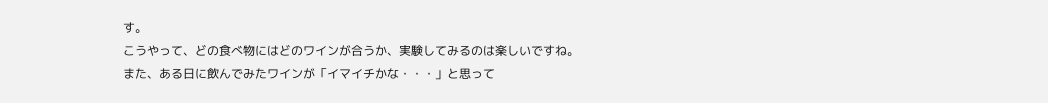す。
こうやって、どの食べ物にはどのワインが合うか、実験してみるのは楽しいですね。
また、ある日に飲んでみたワインが「イマイチかな・・・」と思って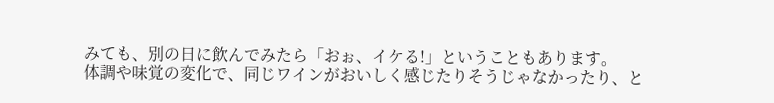みても、別の日に飲んでみたら「おぉ、イケる!」ということもあります。
体調や味覚の変化で、同じワインがおいしく感じたりそうじゃなかったり、と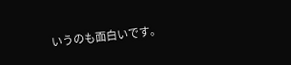いうのも面白いです。